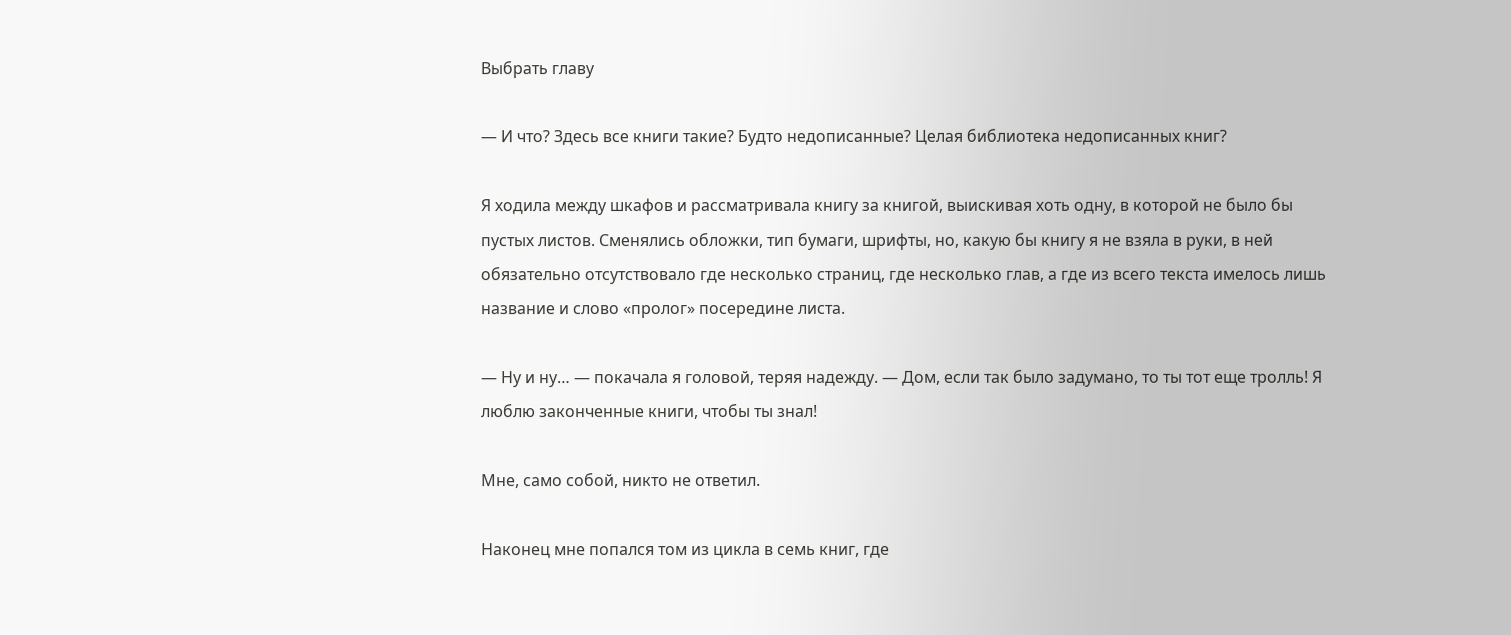Выбрать главу

— И что? Здесь все книги такие? Будто недописанные? Целая библиотека недописанных книг?

Я ходила между шкафов и рассматривала книгу за книгой, выискивая хоть одну, в которой не было бы пустых листов. Сменялись обложки, тип бумаги, шрифты, но, какую бы книгу я не взяла в руки, в ней обязательно отсутствовало где несколько страниц, где несколько глав, а где из всего текста имелось лишь название и слово «пролог» посередине листа.

— Ну и ну… — покачала я головой, теряя надежду. — Дом, если так было задумано, то ты тот еще тролль! Я люблю законченные книги, чтобы ты знал!

Мне, само собой, никто не ответил.

Наконец мне попался том из цикла в семь книг, где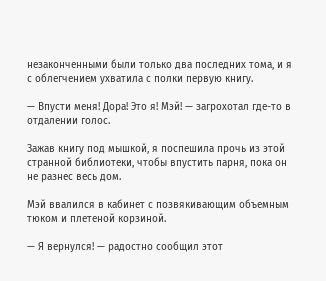незаконченными были только два последних тома, и я с облегчением ухватила с полки первую книгу.

— Впусти меня! Дора! Это я! Мэй! — загрохотал где-то в отдалении голос.

Зажав книгу под мышкой, я поспешила прочь из этой странной библиотеки, чтобы впустить парня, пока он не разнес весь дом.

Мэй ввалился в кабинет с позвякивающим объемным тюком и плетеной корзиной.

— Я вернулся! — радостно сообщил этот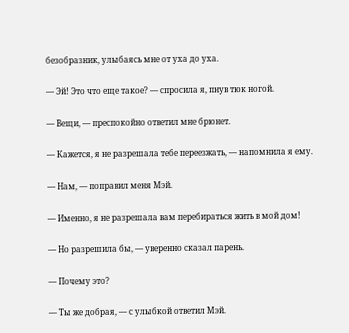безобразник, улыбаясь мне от уха до уха.

— Эй! Это что еще такое? — спросила я, пнув тюк ногой.

— Вещи, — преспокойно ответил мне брюнет.

— Кажется, я не разрешала тебе переезжать, — напомнила я ему.

— Нам, — поправил меня Мэй.

— Именно, я не разрешала вам перебираться жить в мой дом!

— Но разрешила бы, — уверенно сказал парень.

— Почему это?

— Ты же добрая, — с улыбкой ответил Мэй.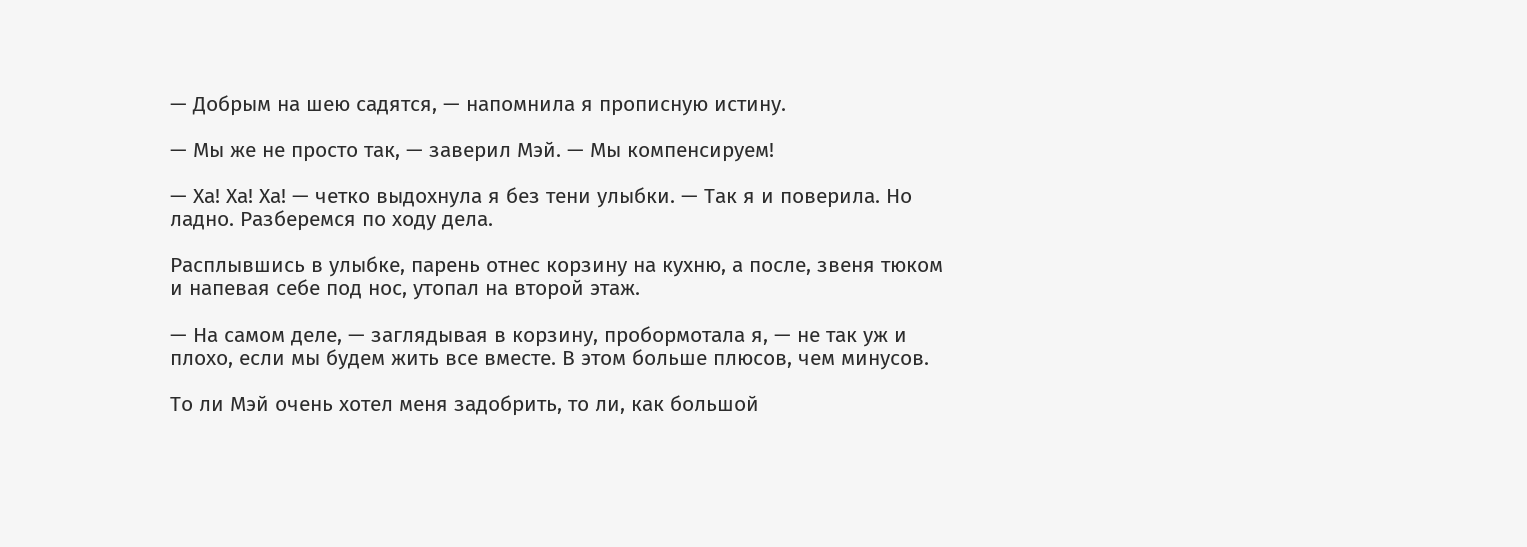— Добрым на шею садятся, — напомнила я прописную истину.

— Мы же не просто так, — заверил Мэй. — Мы компенсируем!

— Ха! Ха! Ха! — четко выдохнула я без тени улыбки. — Так я и поверила. Но ладно. Разберемся по ходу дела.

Расплывшись в улыбке, парень отнес корзину на кухню, а после, звеня тюком и напевая себе под нос, утопал на второй этаж.

— На самом деле, — заглядывая в корзину, пробормотала я, — не так уж и плохо, если мы будем жить все вместе. В этом больше плюсов, чем минусов.

То ли Мэй очень хотел меня задобрить, то ли, как большой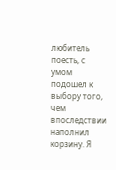любитель поесть, с умом подошел к выбору того, чем впоследствии наполнил корзину. Я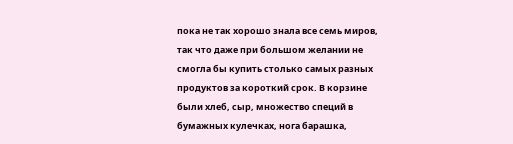пока не так хорошо знала все семь миров, так что даже при большом желании не смогла бы купить столько самых разных продуктов за короткий срок. В корзине были хлеб, сыр, множество специй в бумажных кулечках, нога барашка,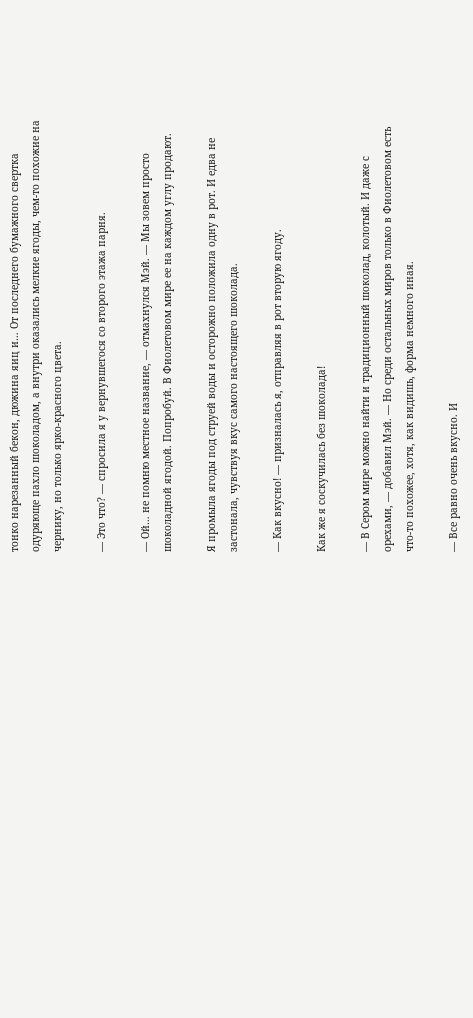тонко нарезанный бекон, дюжина яиц и… От последнего бумажного свертка одуряюще пахло шоколадом, а внутри оказались мелкие ягоды, чем-то похожие на чернику, но только ярко-красного цвета.

— Это что? — спросила я у вернувшегося со второго этажа парня.

— Ой… не помню местное название, — отмахнулся Мэй. — Мы зовем просто шоколадной ягодой. Попробуй. В Фиолетовом мире ее на каждом углу продают.

Я промыла ягоды под струей воды и осторожно положила одну в рот. И едва не застонала, чувствуя вкус самого настоящего шоколада.

— Как вкусно! — призналась я, отправляя в рот вторую ягоду.

Как же я соскучилась без шоколада!

— В Сером мире можно найти и традиционный шоколад, колотый. И даже с орехами, — добавил Мэй. — Но среди остальных миров только в Фиолетовом есть что-то похожее, хотя, как видишь, форма немного иная.

— Все равно очень вкусно. И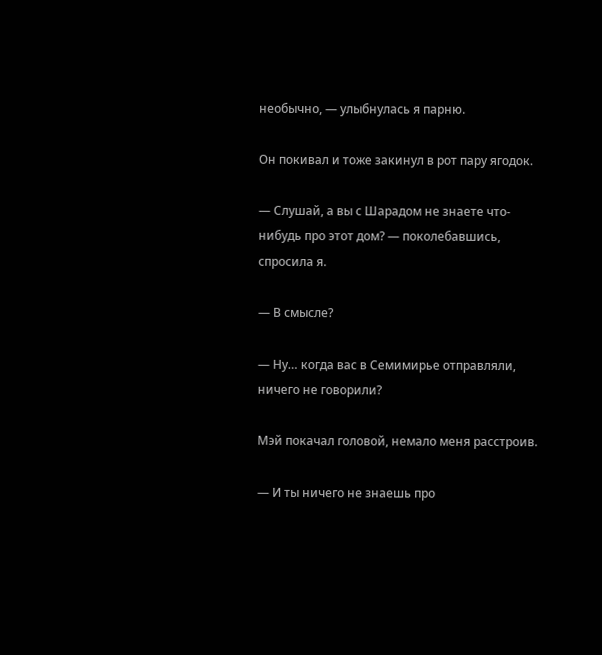необычно, — улыбнулась я парню.

Он покивал и тоже закинул в рот пару ягодок.

— Слушай, а вы с Шарадом не знаете что-нибудь про этот дом? — поколебавшись, спросила я.

— В смысле?

— Ну… когда вас в Семимирье отправляли, ничего не говорили?

Мэй покачал головой, немало меня расстроив.

— И ты ничего не знаешь про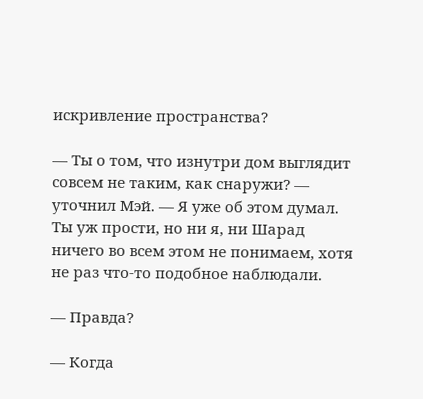искривление пространства?

— Ты о том, что изнутри дом выглядит совсем не таким, как снаружи? — уточнил Мэй. — Я уже об этом думал. Ты уж прости, но ни я, ни Шарад ничего во всем этом не понимаем, хотя не раз что-то подобное наблюдали.

— Правда?

— Когда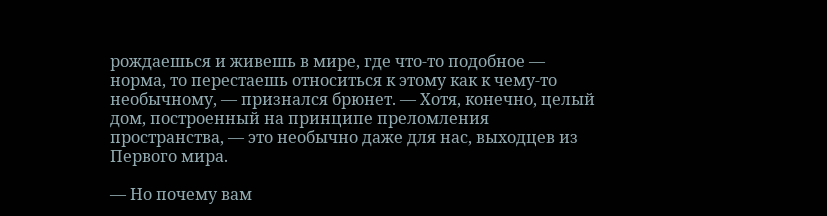рождаешься и живешь в мире, где что-то подобное — норма, то перестаешь относиться к этому как к чему-то необычному, — признался брюнет. — Хотя, конечно, целый дом, построенный на принципе преломления пространства, — это необычно даже для нас, выходцев из Первого мира.

— Но почему вам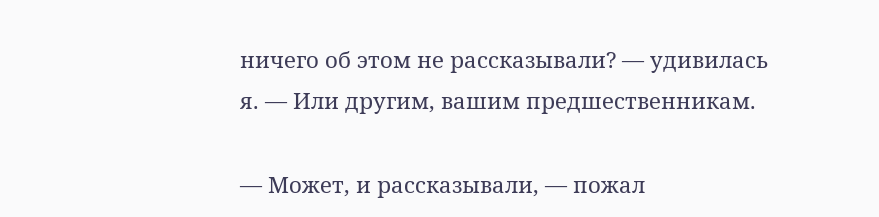ничего об этом не рассказывали? — удивилась я. — Или другим, вашим предшественникам.

— Может, и рассказывали, — пожал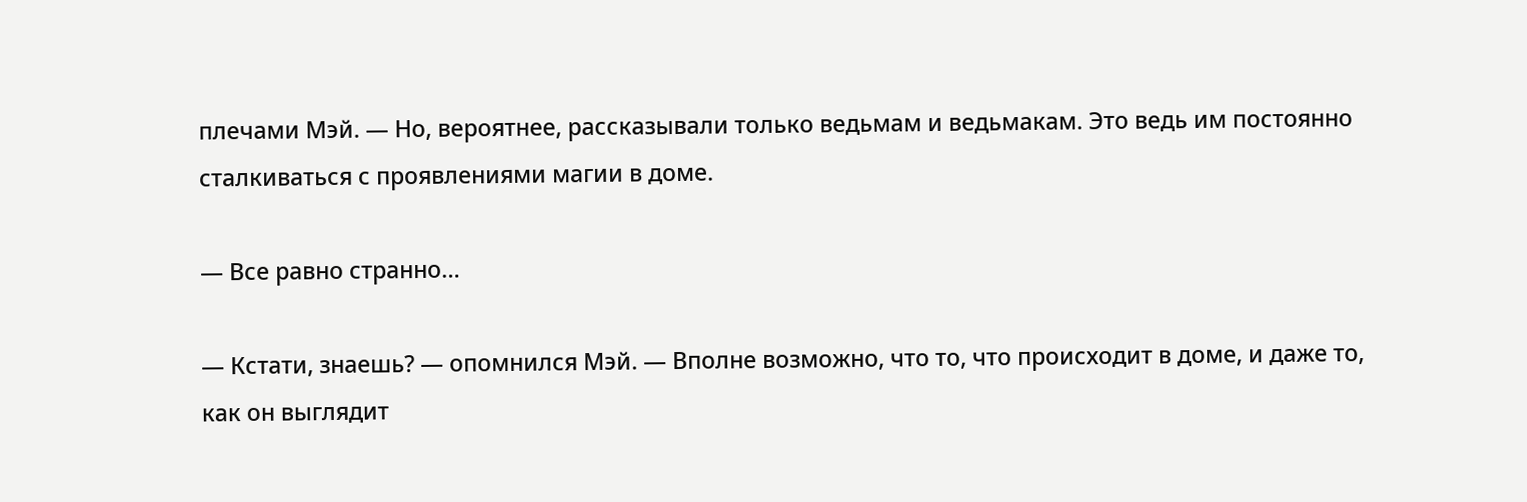плечами Мэй. — Но, вероятнее, рассказывали только ведьмам и ведьмакам. Это ведь им постоянно сталкиваться с проявлениями магии в доме.

— Все равно странно…

— Кстати, знаешь? — опомнился Мэй. — Вполне возможно, что то, что происходит в доме, и даже то, как он выглядит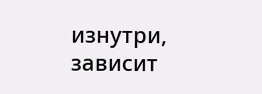изнутри, зависит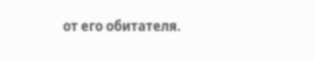от его обитателя.